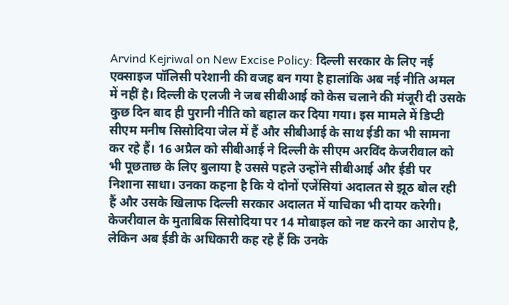Arvind Kejriwal on New Excise Policy: दिल्ली सरकार के लिए नई एक्साइज पॉलिसी परेशानी की वजह बन गया है हालांकि अब नई नीति अमल में नहीं है। दिल्ली के एलजी ने जब सीबीआई को केस चलाने की मंजूरी दी उसके कुछ दिन बाद ही पुरानी नीति को बहाल कर दिया गया। इस मामले में डिप्टी सीएम मनीष सिसोदिया जेल में हैं और सीबीआई के साथ ईडी का भी सामना कर रहे हैं। 16 अप्रैल को सीबीआई ने दिल्ली के सीएम अरविंद केजरीवाल को भी पूछताछ के लिए बुलाया है उससे पहले उन्होंने सीबीआई और ईडी पर निशाना साधा। उनका कहना है कि ये दोनों एजेंसियां अदालत से झूठ बोल रही हैं और उसके खिलाफ दिल्ली सरकार अदालत में याचिका भी दायर करेगी। केजरीवाल के मुताबिक सिसोदिया पर 14 मोबाइल को नष्ट करने का आरोप है, लेकिन अब ईडी के अधिकारी कह रहे हैं कि उनके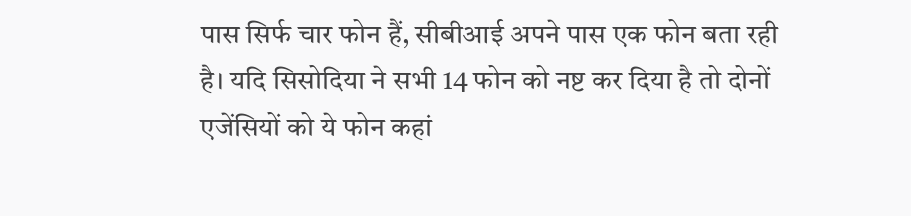पास सिर्फ चार फोन हैं, सीबीआई अपने पास एक फोन बता रही है। यदि सिसोदिया ने सभी 14 फोन को नष्ट कर दिया है तो दोनों एजेंसियों को ये फोन कहां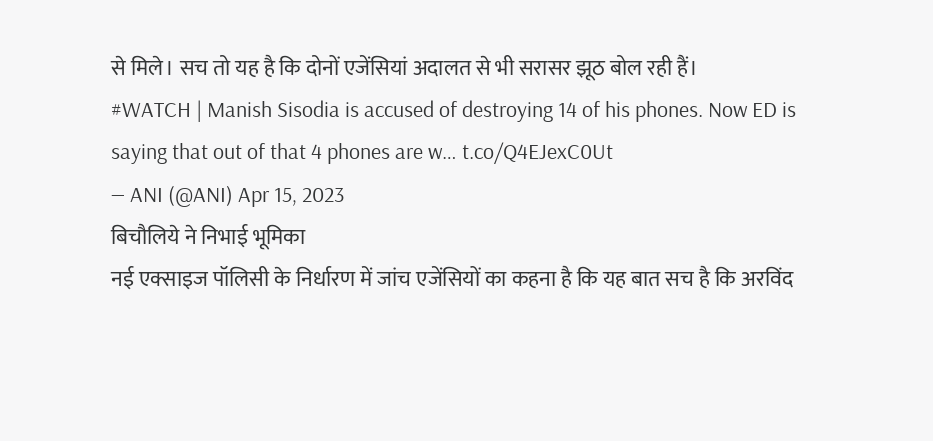से मिले। सच तो यह है कि दोनों एजेंसियां अदालत से भी सरासर झूठ बोल रही हैं।
#WATCH | Manish Sisodia is accused of destroying 14 of his phones. Now ED is saying that out of that 4 phones are w… t.co/Q4EJexC0Ut
— ANI (@ANI) Apr 15, 2023
बिचौलिये ने निभाई भूमिका
नई एक्साइज पॉलिसी के निर्धारण में जांच एजेंसियों का कहना है कि यह बात सच है कि अरविंद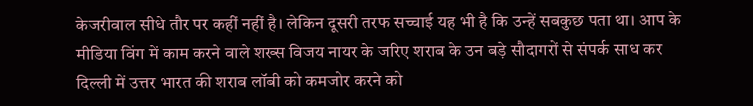केजरीवाल सीधे तौर पर कहीं नहीं है। लेकिन दूसरी तरफ सच्चाई यह भी है कि उन्हें सबकुछ पता था। आप के मीडिया विंग में काम करने वाले शख्स विजय नायर के जरिए शराब के उन बड़े सौदागरों से संपर्क साध कर दिल्ली में उत्तर भारत की शराब लॉबी को कमजोर करने को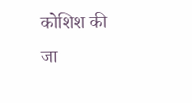कोशिश की जा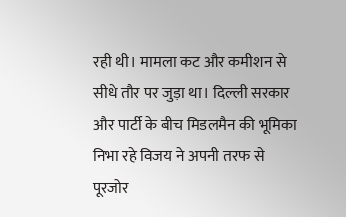रही थी। मामला कट और कमीशन से सीधे तौर पर जुड़ा था। दिल्ली सरकार और पार्टी के बीच मिडलमैन की भूमिका निभा रहे विजय ने अपनी तरफ से पूरजोर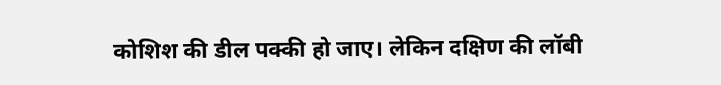कोशिश की डील पक्की हो जाए। लेकिन दक्षिण की लॉबी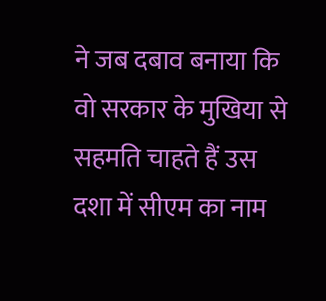ने जब दबाव बनाया कि वो सरकार के मुखिया से सहमति चाहते हैं उस दशा में सीएम का नाम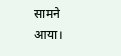सामने आया।